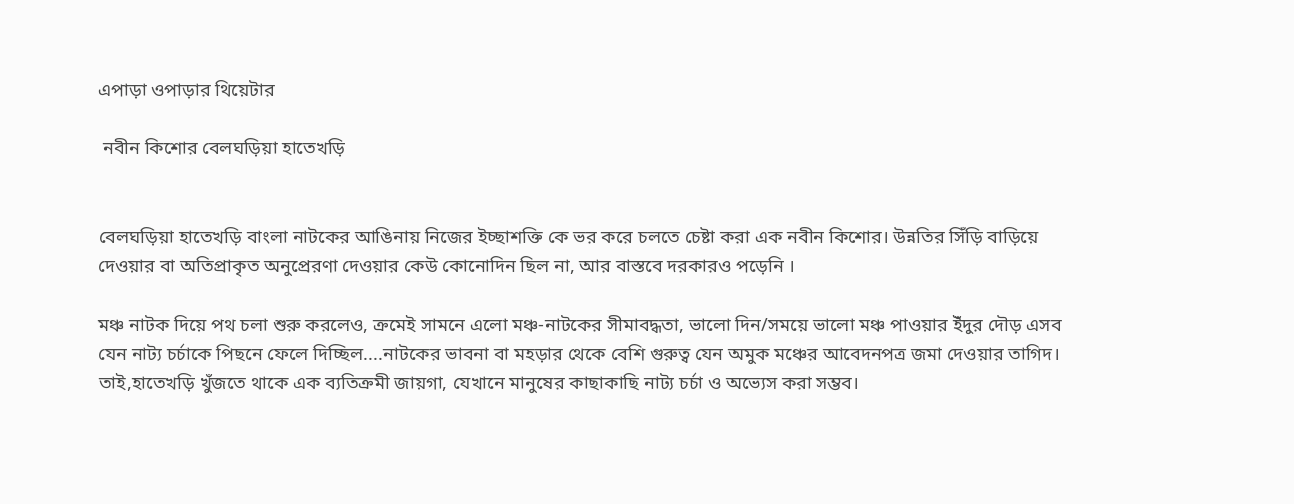এপাড়া ওপাড়ার থিয়েটার

 নবীন কিশোর বেলঘড়িয়া হাতেখড়ি


বেলঘড়িয়া হাতেখড়ি বাংলা নাটকের আঙিনায় নিজের ইচ্ছাশক্তি কে ভর করে চলতে চেষ্টা করা এক নবীন কিশোর। উন্নতির সিঁড়ি বাড়িয়ে দেওয়ার বা অতিপ্রাকৃত অনুপ্রেরণা দেওয়ার কেউ কোনোদিন ছিল না, আর বাস্তবে দরকারও পড়েনি ।

মঞ্চ নাটক দিয়ে পথ চলা শুরু করলেও, ক্রমেই সামনে এলো মঞ্চ-নাটকের সীমাবদ্ধতা, ভালো দিন/সময়ে ভালো মঞ্চ পাওয়ার ইঁদুর দৌড় এসব যেন নাট্য চর্চাকে পিছনে ফেলে দিচ্ছিল....নাটকের ভাবনা বা মহড়ার থেকে বেশি গুরুত্ব যেন অমুক মঞ্চের আবেদনপত্র জমা দেওয়ার তাগিদ।
তাই,হাতেখড়ি খুঁজতে থাকে এক ব্যতিক্রমী জায়গা, যেখানে মানুষের কাছাকাছি নাট্য চর্চা ও অভ্যেস করা সম্ভব।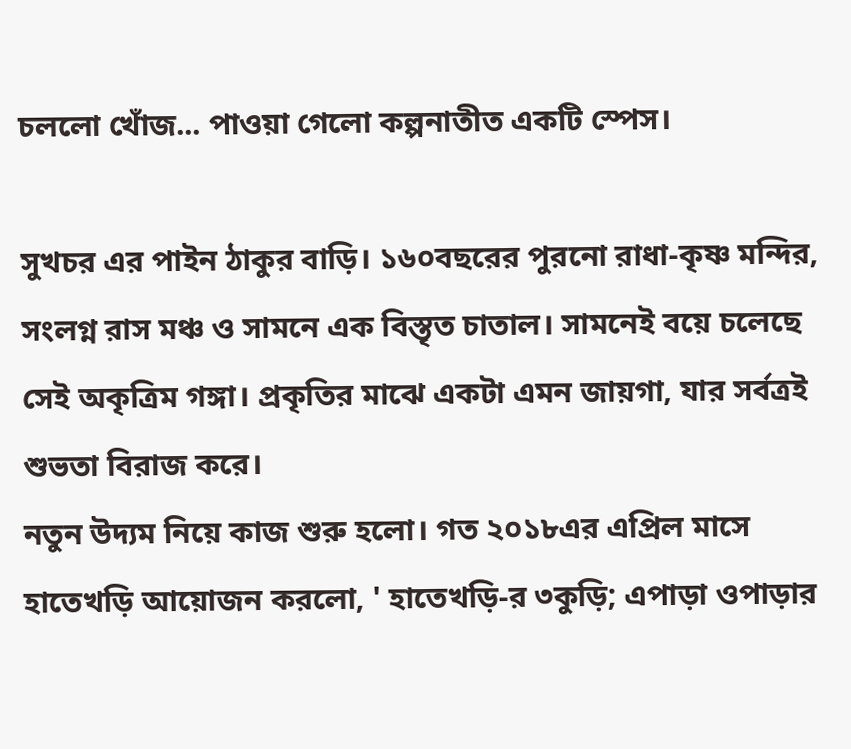চললো খোঁজ... পাওয়া গেলো কল্পনাতীত একটি স্পেস।

সুখচর এর পাইন ঠাকুর বাড়ি। ১৬০বছরের পুরনো রাধা-কৃষ্ণ মন্দির, সংলগ্ন রাস মঞ্চ ও সামনে এক বিস্তৃত চাতাল। সামনেই বয়ে চলেছে সেই অকৃত্রিম গঙ্গা। প্রকৃতির মাঝে একটা এমন জায়গা, যার সর্বত্রই শুভতা বিরাজ করে।
নতুন উদ্যম নিয়ে কাজ শুরু হলো। গত ২০১৮এর এপ্রিল মাসে হাতেখড়ি আয়োজন করলো, ' হাতেখড়ি-র ৩কুড়ি; এপাড়া ওপাড়ার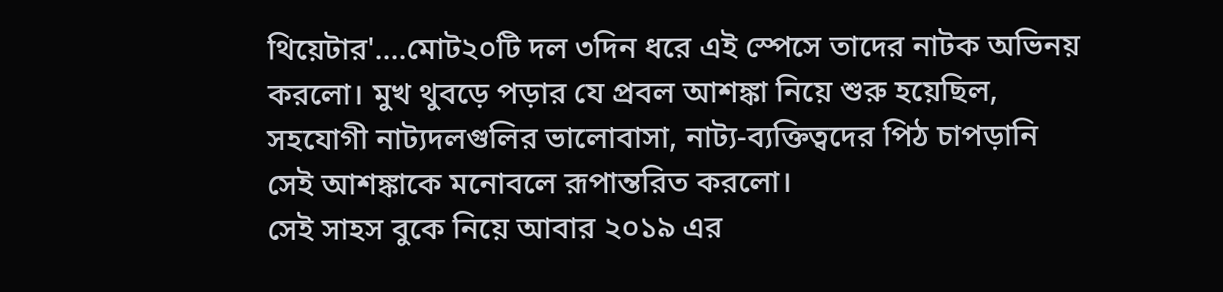থিয়েটার'....মোট২০টি দল ৩দিন ধরে এই স্পেসে তাদের নাটক অভিনয় করলো। মুখ থুবড়ে পড়ার যে প্রবল আশঙ্কা নিয়ে শুরু হয়েছিল, সহযোগী নাট্যদলগুলির ভালোবাসা, নাট্য-ব্যক্তিত্বদের পিঠ চাপড়ানি সেই আশঙ্কাকে মনোবলে রূপান্তরিত করলো।
সেই সাহস বুকে নিয়ে আবার ২০১৯ এর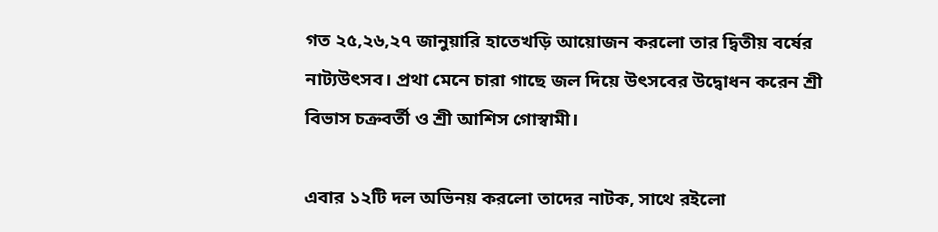গত ২৫,২৬,২৭ জানুয়ারি হাতেখড়ি আয়োজন করলো তার দ্বিতীয় বর্ষের নাট্যউৎসব। প্রথা মেনে চারা গাছে জল দিয়ে উৎসবের উদ্বোধন করেন শ্রী বিভাস চক্রবর্তী ও শ্রী আশিস গোস্বামী।

এবার ১২টি দল অভিনয় করলো তাদের নাটক, সাথে রইলো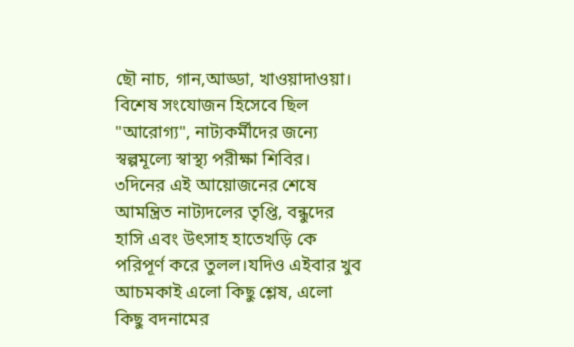ছৌ নাচ, গান,আড্ডা, খাওয়াদাওয়া। বিশেষ সংযোজন হিসেবে ছিল "আরোগ্য", নাট্যকর্মীদের জন্যে স্বল্পমূল্যে স্বাস্থ্য পরীক্ষা শিবির।
৩দিনের এই আয়োজনের শেষে আমন্ত্রিত নাট্যদলের তৃপ্তি, বন্ধুদের হাসি এবং উৎসাহ হাতেখড়ি কে পরিপূর্ণ করে তুলল।যদিও এইবার খুব আচমকাই এলো কিছু শ্লেষ, এলো কিছু বদনামের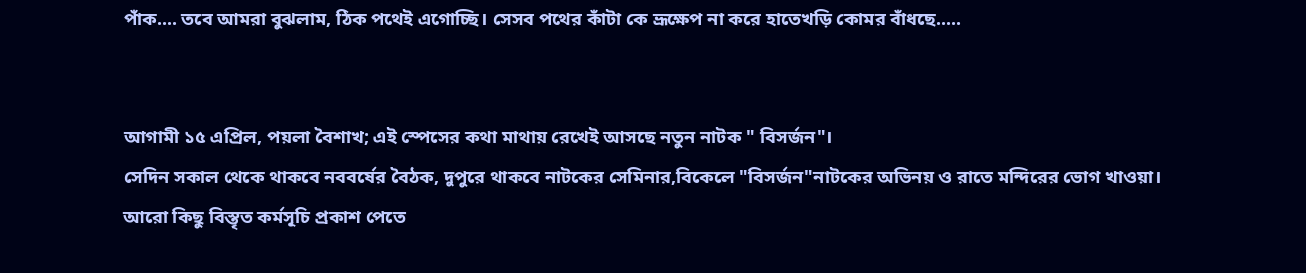পাঁক.... তবে আমরা বুঝলাম, ঠিক পথেই এগোচ্ছি। সেসব পথের কাঁটা কে ভ্রূক্ষেপ না করে হাতেখড়ি কোমর বাঁধছে.....


আগামী ১৫ এপ্রিল, পয়লা বৈশাখ; এই স্পেসের কথা মাথায় রেখেই আসছে নতুন নাটক " বিসর্জন"।
সেদিন সকাল থেকে থাকবে নববর্ষের বৈঠক, দুপুরে থাকবে নাটকের সেমিনার,বিকেলে "বিসর্জন"নাটকের অভিনয় ও রাতে মন্দিরের ভোগ খাওয়া।
আরো কিছু বিস্তৃত কর্মসূচি প্রকাশ পেতে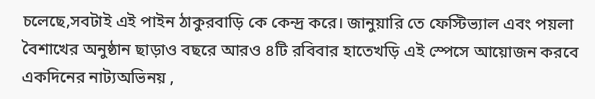চলেছে,সবটাই এই পাইন ঠাকুরবাড়ি কে কেন্দ্র করে। জানুয়ারি তে ফেস্টিভ্যাল এবং পয়লা বৈশাখের অনুষ্ঠান ছাড়াও বছরে আরও ৪টি রবিবার হাতেখড়ি এই স্পেসে আয়োজন করবে একদিনের নাট্যঅভিনয় ,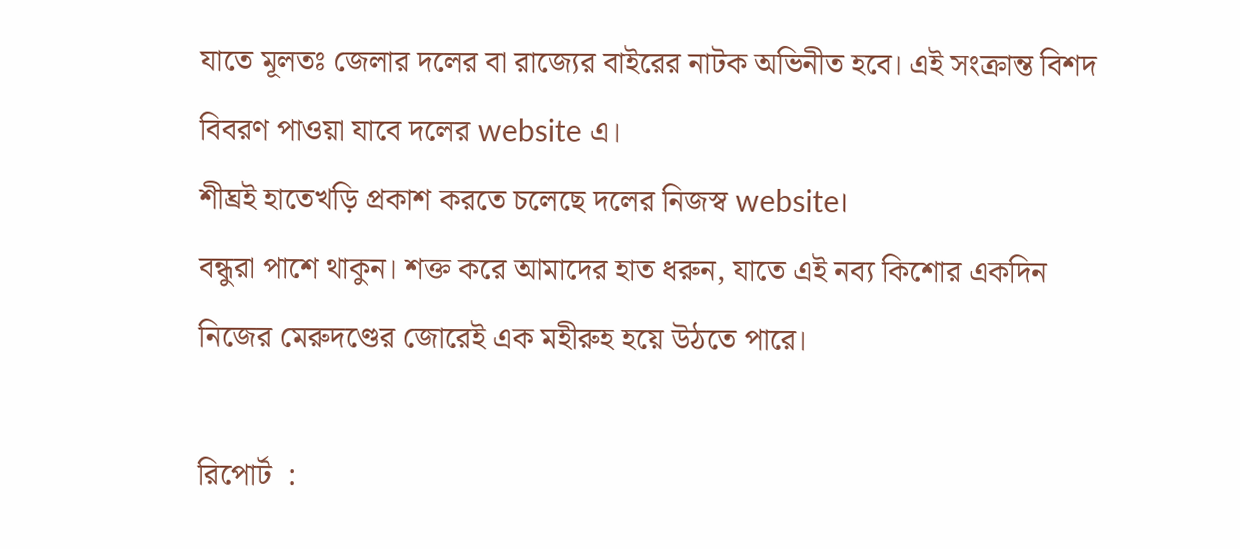যাতে মূলতঃ জেলার দলের বা রাজ্যের বাইরের নাটক অভিনীত হবে। এই সংক্রান্ত বিশদ বিবরণ পাওয়া যাবে দলের website এ।
শীঘ্রই হাতেখড়ি প্রকাশ করতে চলেছে দলের নিজস্ব website।
বন্ধুরা পাশে থাকুন। শক্ত করে আমাদের হাত ধরুন, যাতে এই নব্য কিশোর একদিন নিজের মেরুদণ্ডের জোরেই এক মহীরুহ হয়ে উঠতে পারে।

রিপোর্ট  :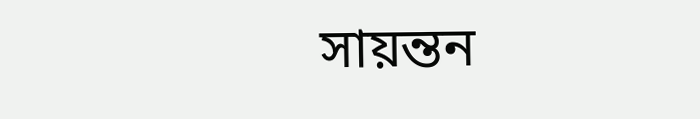সায়ন্তন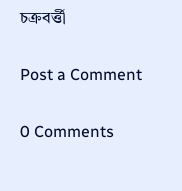চক্রবর্ত্তী

Post a Comment

0 Comments